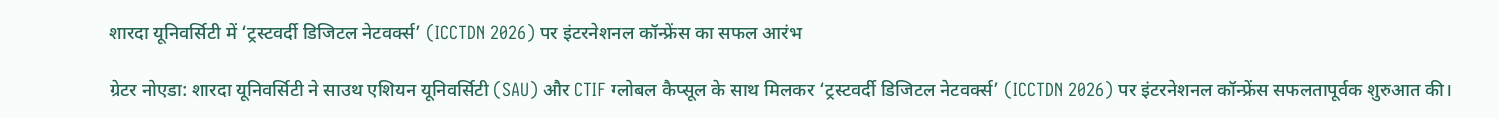शारदा यूनिवर्सिटी में ‘ट्रस्टवर्दी डिजिटल नेटवर्क्स’ (ICCTDN 2026) पर इंटरनेशनल कॉन्फ्रेंस का सफल आरंभ

ग्रेटर नोएडा: शारदा यूनिवर्सिटी ने साउथ एशियन यूनिवर्सिटी (SAU) और CTIF ग्लोबल कैप्सूल के साथ मिलकर ‘ट्रस्टवर्दी डिजिटल नेटवर्क्स’ (ICCTDN 2026) पर इंटरनेशनल कॉन्फ्रेंस सफलतापूर्वक शुरुआत की।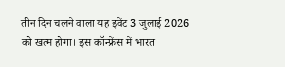तीन दिन चलने वाला यह इवेंट 3 जुलाई 2026 को खत्म होगा। इस कॉन्फ्रेंस में भारत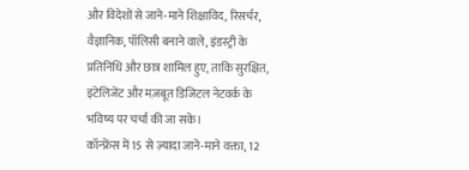और विदेशों से जाने-माने शिक्षाविद, रिसर्चर, वैज्ञानिक, पॉलिसी बनाने वाले, इंडस्ट्री के प्रतिनिधि और छात्र शामिल हुए, ताकि सुरक्षित, इंटेलिजेंट और मज़बूत डिजिटल नेटवर्क के भविष्य पर चर्चा की जा सके।
कॉन्फ्रेंस में 15 से ज़्यादा जाने-माने वक्ता, 12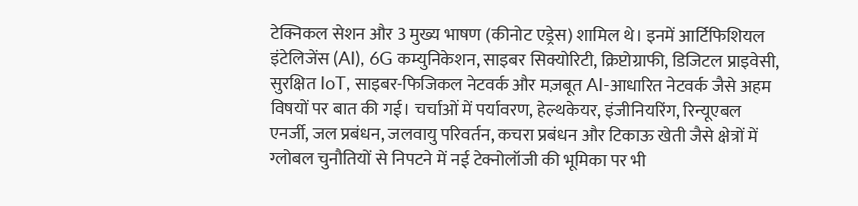टेक्निकल सेशन और 3 मुख्य भाषण (कीनोट एड्रेस) शामिल थे। इनमें आर्टिफिशियल इंटेलिजेंस (AI), 6G कम्युनिकेशन, साइबर सिक्योरिटी, क्रिप्टोग्राफी, डिजिटल प्राइवेसी, सुरक्षित IoT, साइबर-फिजिकल नेटवर्क और मज़बूत AI-आधारित नेटवर्क जैसे अहम विषयों पर बात की गई। चर्चाओं में पर्यावरण, हेल्थकेयर, इंजीनियरिंग, रिन्यूएबल एनर्जी, जल प्रबंधन, जलवायु परिवर्तन, कचरा प्रबंधन और टिकाऊ खेती जैसे क्षेत्रों में ग्लोबल चुनौतियों से निपटने में नई टेक्नोलॉजी की भूमिका पर भी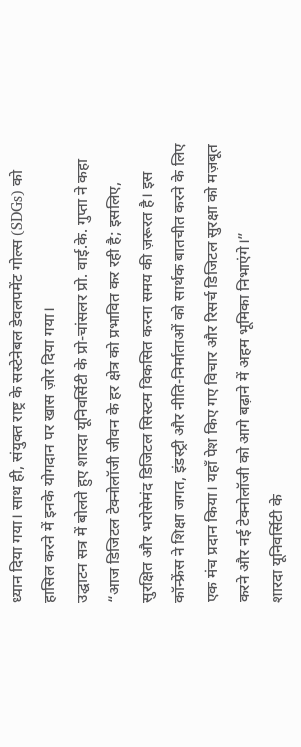ध्यान दिया गया। साथ ही, संयुक्त राष्ट्र के सस्टेनेबल डेवलपमेंट गोल्स (SDGs) को हासिल करने में इनके योगदान पर खास ज़ोर दिया गया।
उद्घाटन सत्र में बोलते हुए शारदा यूनिवर्सिटी के प्रो-चांसलर प्रो. वाई.के. गुप्ता ने कहा “आज डिजिटल टेक्नोलॉजी जीवन के हर क्षेत्र को प्रभावित कर रही है; इसलिए, सुरक्षित और भरोसेमंद डिजिटल सिस्टम विकसित करना समय की ज़रूरत है। इस कॉन्फ्रेंस ने शिक्षा जगत, इंडस्ट्री और नीति-निर्माताओं को सार्थक बातचीत करने के लिए एक मंच प्रदान किया। यहाँ पेश किए गए विचार और रिसर्च डिजिटल सुरक्षा को मज़बूत करने और नई टेक्नोलॉजी को आगे बढ़ाने में अहम भूमिका निभाएंगे।”
शारदा यूनिवर्सिटी के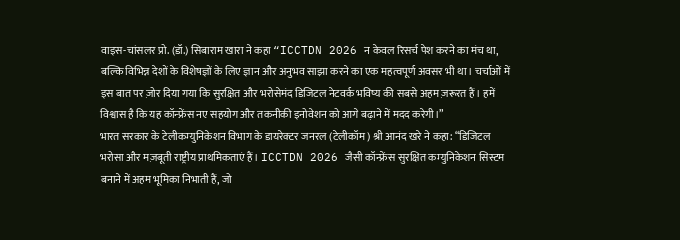वाइस-चांसलर प्रो. (डॉ.) सिबाराम खारा ने कहा “ICCTDN 2026 न केवल रिसर्च पेश करने का मंच था, बल्कि विभिन्न देशों के विशेषज्ञों के लिए ज्ञान और अनुभव साझा करने का एक महत्वपूर्ण अवसर भी था। चर्चाओं में इस बात पर ज़ोर दिया गया कि सुरक्षित और भरोसेमंद डिजिटल नेटवर्क भविष्य की सबसे अहम ज़रूरत हैं। हमें विश्वास है कि यह कॉन्फ्रेंस नए सहयोग और तकनीकी इनोवेशन को आगे बढ़ाने में मदद करेगी।”
भारत सरकार के टेलीकम्युनिकेशन विभाग के डायरेक्टर जनरल (टेलीकॉम) श्री आनंद खरे ने कहा: “डिजिटल भरोसा और मज़बूती राष्ट्रीय प्राथमिकताएं हैं। ICCTDN 2026 जैसी कॉन्फ्रेंस सुरक्षित कम्युनिकेशन सिस्टम बनाने में अहम भूमिका निभाती हैं, जो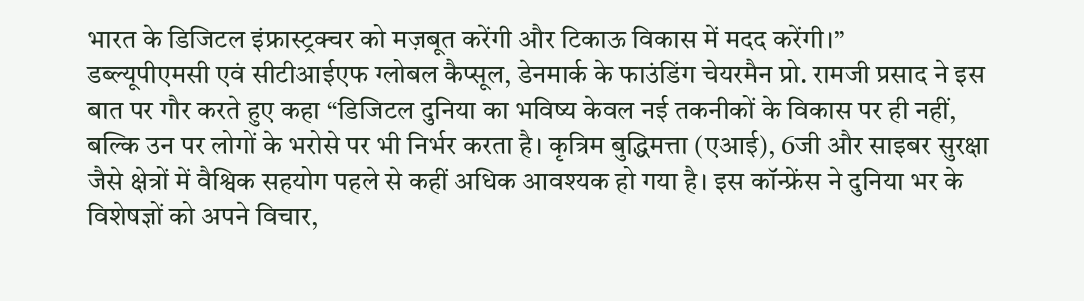भारत के डिजिटल इंफ्रास्ट्रक्चर को मज़बूत करेंगी और टिकाऊ विकास में मदद करेंगी।”
डब्ल्यूपीएमसी एवं सीटीआईएफ ग्लोबल कैप्सूल, डेनमार्क के फाउंडिंग चेयरमैन प्रो. रामजी प्रसाद ने इस बात पर गौर करते हुए कहा “डिजिटल दुनिया का भविष्य केवल नई तकनीकों के विकास पर ही नहीं, बल्कि उन पर लोगों के भरोसे पर भी निर्भर करता है। कृत्रिम बुद्धिमत्ता (एआई), 6जी और साइबर सुरक्षा जैसे क्षेत्रों में वैश्विक सहयोग पहले से कहीं अधिक आवश्यक हो गया है। इस कॉन्फ्रेंस ने दुनिया भर के विशेषज्ञों को अपने विचार,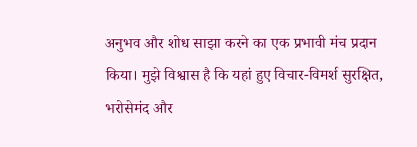अनुभव और शोध साझा करने का एक प्रभावी मंच प्रदान किया। मुझे विश्वास है कि यहां हुए विचार-विमर्श सुरक्षित, भरोसेमंद और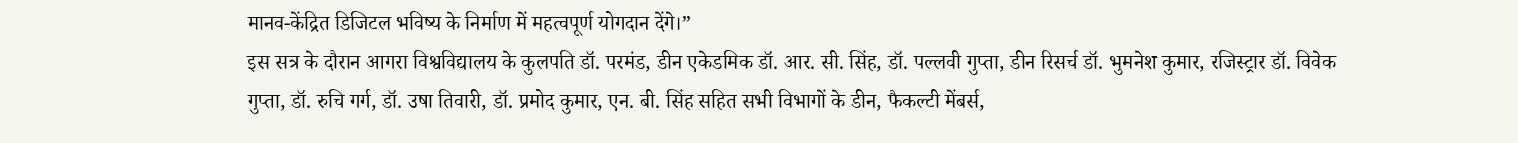मानव-केंद्रित डिजिटल भविष्य के निर्माण में महत्वपूर्ण योगदान देंगे।”
इस सत्र के दौरान आगरा विश्वविद्यालय के कुलपति डॉ. परमंड, डीन एकेडमिक डॉ. आर. सी. सिंह, डॉ. पल्लवी गुप्ता, डीन रिसर्च डॉ. भुमनेश कुमार, रजिस्ट्रार डॉ. विवेक गुप्ता, डॉ. रुचि गर्ग, डॉ. उषा तिवारी, डॉ. प्रमोद कुमार, एन. बी. सिंह सहित सभी विभागों के डीन, फैकल्टी मेंबर्स,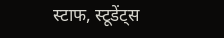स्टाफ, स्टूडेंट्स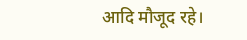आदि मौजूद रहे।